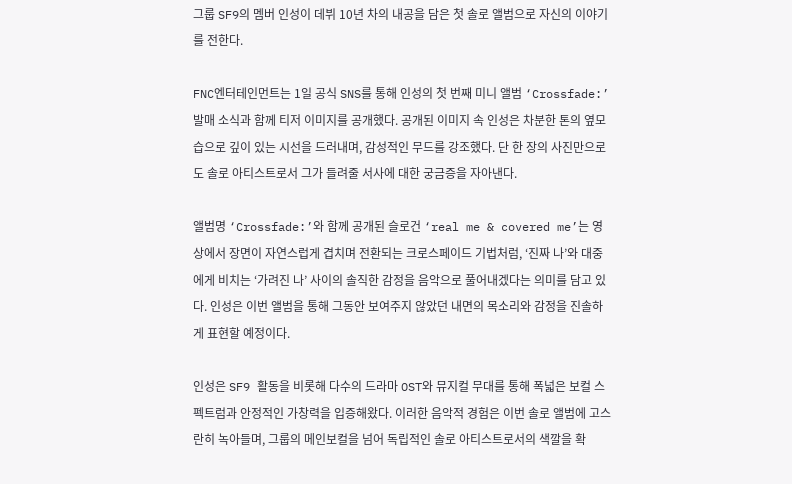그룹 SF9의 멤버 인성이 데뷔 10년 차의 내공을 담은 첫 솔로 앨범으로 자신의 이야기를 전한다.

FNC엔터테인먼트는 1일 공식 SNS를 통해 인성의 첫 번째 미니 앨범 ‘Crossfade:’ 발매 소식과 함께 티저 이미지를 공개했다. 공개된 이미지 속 인성은 차분한 톤의 옆모습으로 깊이 있는 시선을 드러내며, 감성적인 무드를 강조했다. 단 한 장의 사진만으로도 솔로 아티스트로서 그가 들려줄 서사에 대한 궁금증을 자아낸다.

앨범명 ‘Crossfade:’와 함께 공개된 슬로건 ‘real me & covered me’는 영상에서 장면이 자연스럽게 겹치며 전환되는 크로스페이드 기법처럼, ‘진짜 나’와 대중에게 비치는 ‘가려진 나’ 사이의 솔직한 감정을 음악으로 풀어내겠다는 의미를 담고 있다. 인성은 이번 앨범을 통해 그동안 보여주지 않았던 내면의 목소리와 감정을 진솔하게 표현할 예정이다.

인성은 SF9 활동을 비롯해 다수의 드라마 OST와 뮤지컬 무대를 통해 폭넓은 보컬 스펙트럼과 안정적인 가창력을 입증해왔다. 이러한 음악적 경험은 이번 솔로 앨범에 고스란히 녹아들며, 그룹의 메인보컬을 넘어 독립적인 솔로 아티스트로서의 색깔을 확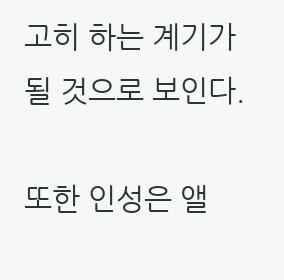고히 하는 계기가 될 것으로 보인다.

또한 인성은 앨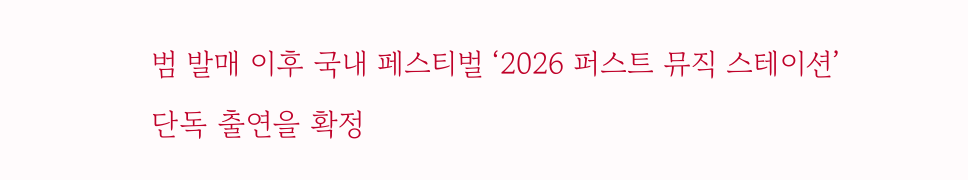범 발매 이후 국내 페스티벌 ‘2026 퍼스트 뮤직 스테이션’ 단독 출연을 확정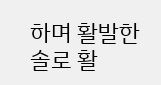하며 활발한 솔로 활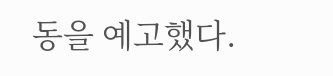동을 예고했다.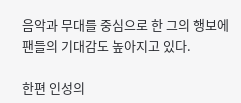음악과 무대를 중심으로 한 그의 행보에 팬들의 기대감도 높아지고 있다.

한편 인성의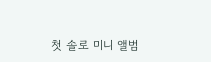첫 솔로 미니 앨범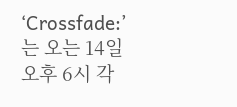‘Crossfade:’는 오는 14일 오후 6시 각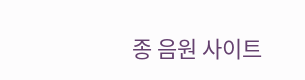종 음원 사이트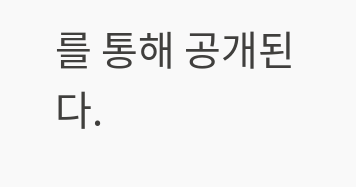를 통해 공개된다.